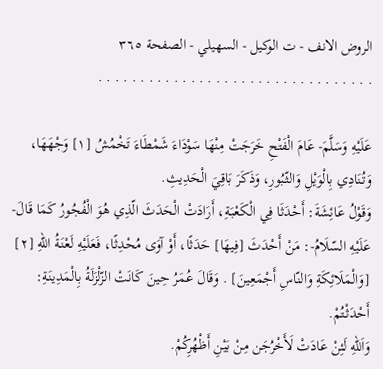الروض الانف - ت الوكيل - السهيلي - الصفحة ٣٦٥
. . . . . . . . . . . . . . . . . . . . . . . . . . . . . . . . .

عَلَيْهِ وَسَلَّمَ- عَامَ الْفَتْحِ خَرَجَتْ مِنْهَا سَوْدَاءَ شَمْطَاءَ تَخْمُشُ [١] وَجْهَهَا، وَتُنَادِي بِالْوَيْلِ وَالثّبُورِ، وَذَكَرَ بَاقِيَ الْحَدِيثِ.
وَقَوْلُ عَائِشَةَ: أَحْدَثَا فِي الْكَعْبَةِ، أَرَادَتْ الْحَدَثَ الّذِي هُوَ الْفُجُورُ كَمَا قَالَ- عَلَيْهِ السّلَامُ-: مَنْ أَحْدَثَ [فِيهَا] حَدَثًا، أَوْ آوَى مُحْدِثًا، فَعَلَيْهِ لَعْنَةُ اللهِ [٢] [وَالْمَلَائِكَةِ وَالنّاسِ أَجْمَعِينَ] . وَقَالَ عُمَرُ حِينَ كَانَتْ الزّلْزَلَةُ بِالْمَدِينَةِ: أَحْدَثْتُمْ.
وَاَللهِ لَئِنْ عَادَتْ لَأَخْرُجَن مِنْ بَيْنِ أَظْهُرِكُمْ.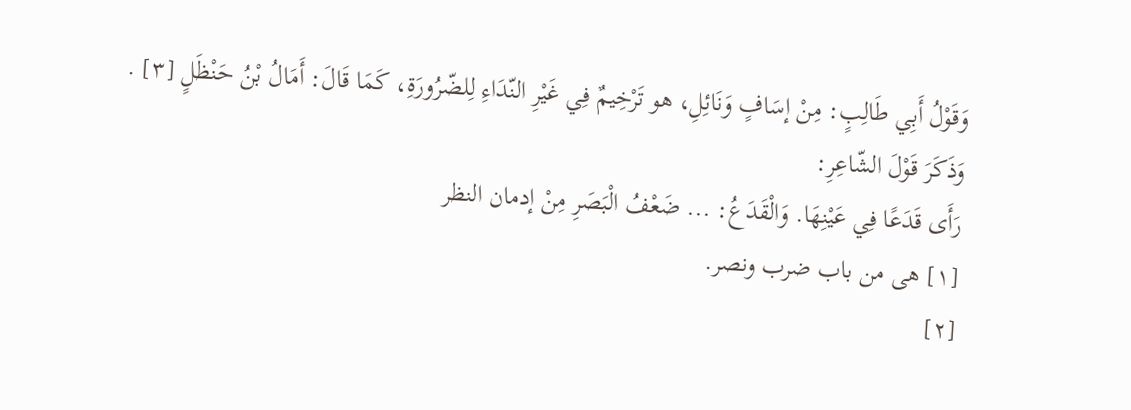وَقَوْلُ أَبِي طَالِبٍ: مِنْ إسَافٍ وَنَائِلِ، هو تَرْخِيمٌ فِي غَيْرِ النّدَاءِ لِلضّرُورَةِ، كَمَا قَالَ: أَمَالُ بْنُ حَنْظَلٍ [٣] .
وَذَكَرَ قَوْلَ الشّاعِرِ:
رَأَى قَدَعًا فِي عَيْنِهَا. وَالْقَدَعُ: ... ضَعْفُ الْبَصَرِ مِنْ إدمان النظر
[١] هى من باب ضرب ونصر.
[٢]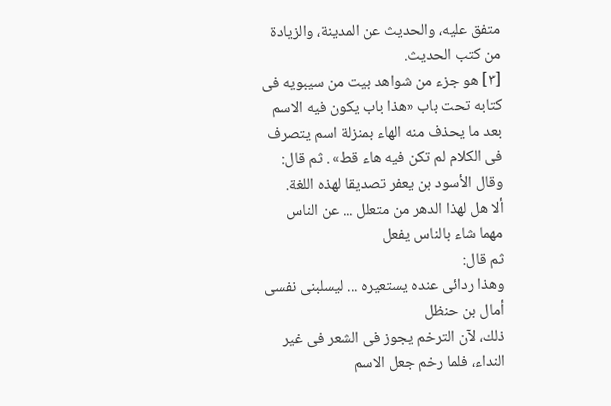متفق عليه، والحديث عن المدينة، والزيادة من كتب الحديث.
[٣] هو جزء من شواهد بيت من سيبويه فى كتابه تحت باب «هذا باب يكون فيه الاسم بعد ما يحذف منه الهاء بمنزلة اسم يتصرف فى الكلام لم تكن فيه هاء قط» . ثم قال: وقال الأسود بن يعفر تصديقا لهذه اللغة.
ألا هل لهذا الدهر من متعلل ... عن الناس مهما شاء بالناس يفعل
ثم قال:
وهذا ردائى عنده يستعيره ... ليسلبنى نفسى أمال بن حنظل
ذلك، لآن الترخم يجوز فى الشعر فى غير النداء، فلما رخم جعل الاسم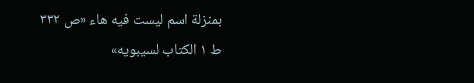بمنزلة اسم ليست فيه هاء «ص ٣٣٢ ط ١ الكتاب لسيبويه»